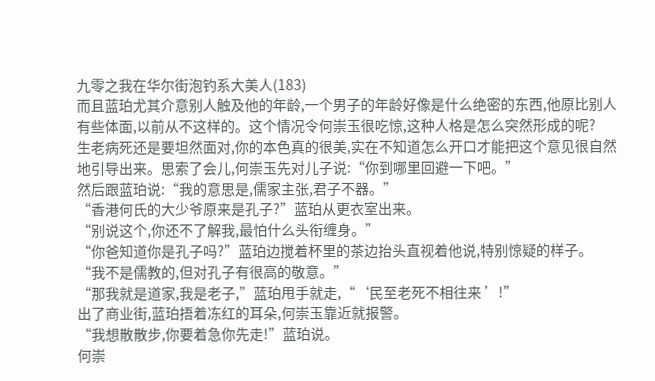九零之我在华尔街泡钓系大美人(183)
而且蓝珀尤其介意别人触及他的年龄,一个男子的年龄好像是什么绝密的东西,他原比别人有些体面,以前从不这样的。这个情况令何崇玉很吃惊,这种人格是怎么突然形成的呢?
生老病死还是要坦然面对,你的本色真的很美,实在不知道怎么开口才能把这个意见很自然地引导出来。思索了会儿,何崇玉先对儿子说:“你到哪里回避一下吧。”
然后跟蓝珀说:“我的意思是,儒家主张,君子不器。”
“香港何氏的大少爷原来是孔子?”蓝珀从更衣室出来。
“别说这个,你还不了解我,最怕什么头衔缠身。”
“你爸知道你是孔子吗?”蓝珀边搅着杯里的茶边抬头直视着他说,特别惊疑的样子。
“我不是儒教的,但对孔子有很高的敬意。”
“那我就是道家,我是老子,”蓝珀甩手就走,“‘民至老死不相往来 ’!”
出了商业街,蓝珀捂着冻红的耳朵,何崇玉靠近就报警。
“我想散散步,你要着急你先走!”蓝珀说。
何崇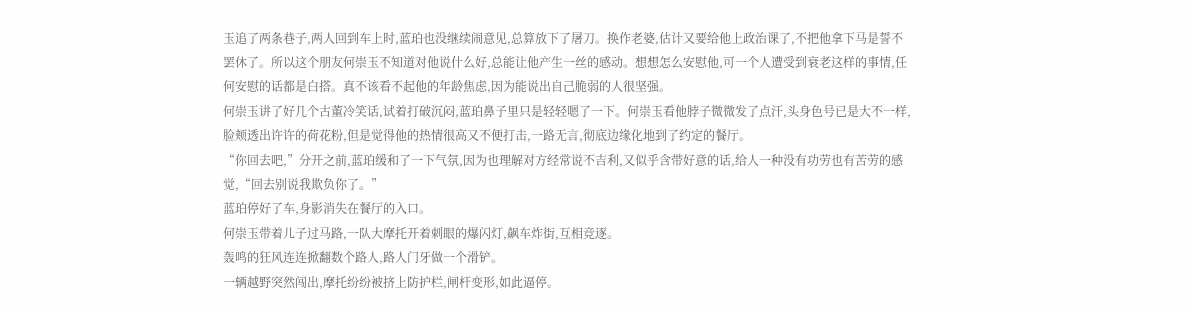玉追了两条巷子,两人回到车上时,蓝珀也没继续闹意见,总算放下了屠刀。换作老婆,估计又要给他上政治课了,不把他拿下马是誓不罢休了。所以这个朋友何崇玉不知道对他说什么好,总能让他产生一丝的感动。想想怎么安慰他,可一个人遭受到衰老这样的事情,任何安慰的话都是白搭。真不该看不起他的年龄焦虑,因为能说出自己脆弱的人很坚强。
何崇玉讲了好几个古董冷笑话,试着打破沉闷,蓝珀鼻子里只是轻轻嗯了一下。何崇玉看他脖子微微发了点汗,头身色号已是大不一样,脸颊透出许许的荷花粉,但是觉得他的热情很高又不便打击,一路无言,彻底边缘化地到了约定的餐厅。
“你回去吧,”分开之前,蓝珀缓和了一下气氛,因为也理解对方经常说不吉利,又似乎含带好意的话,给人一种没有功劳也有苦劳的感觉,“回去别说我欺负你了。”
蓝珀停好了车,身影消失在餐厅的入口。
何崇玉带着儿子过马路,一队大摩托开着刺眼的爆闪灯,飙车炸街,互相竞逐。
轰鸣的狂风连连掀翻数个路人,路人门牙做一个滑铲。
一辆越野突然闯出,摩托纷纷被挤上防护栏,闸杆变形,如此逼停。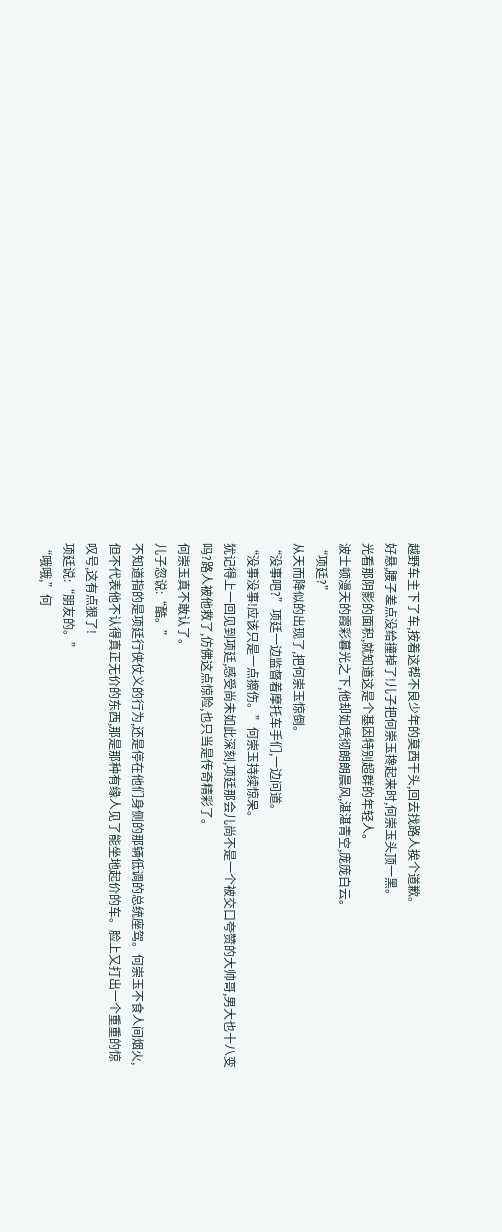越野车主下了车,按着这帮不良少年的莫西干头,回去找路人挨个道歉。
好悬,腰子差点没给撞掉了!儿子把何崇玉搀起来时,何崇玉头顶一黑。
光看那阴影的面积,就知道这是个基因特别超群的年轻人。
波士顿漫天的霞彩暮光之下,他却如凭彻朗朗晨风,湛湛青空,庞庞白云。
“项廷?”
从天而降似的出现了,把何崇玉惊倒。
“没事吧?”项廷一边监督着摩托车手们,一边问道。
“没事没事!应该只是一点擦伤。”何崇玉持续惊呆。
犹记得上一回见到项廷,感受尚未如此深刻,项廷那会儿尚不是一个被交口夸赞的大帅哥,男大也十八变吗?路人被他救了,仿佛这点惊险,也只当是传奇精彩了。
何崇玉真不敢认了。
儿子忽说:“酷。”
不知道指的是项廷行侠仗义的行为,还是停在他们身侧的那辆低调的总统座驾。何崇玉不食人间烟火,但不代表他不认得真正无价的东西,那是那种有缘人见了能坐地起价的车。脸上又打出一个重重的惊叹号,这有点狠了!
项廷说:“朋友的。”
“哦哦,”何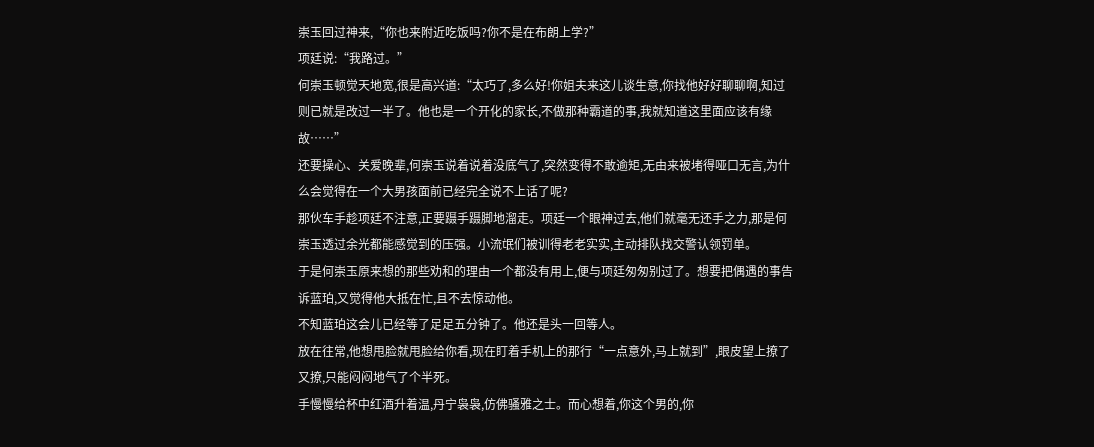崇玉回过神来,“你也来附近吃饭吗?你不是在布朗上学?”
项廷说:“我路过。”
何崇玉顿觉天地宽,很是高兴道:“太巧了,多么好!你姐夫来这儿谈生意,你找他好好聊聊啊,知过则已就是改过一半了。他也是一个开化的家长,不做那种霸道的事,我就知道这里面应该有缘故……”
还要操心、关爱晚辈,何崇玉说着说着没底气了,突然变得不敢逾矩,无由来被堵得哑口无言,为什么会觉得在一个大男孩面前已经完全说不上话了呢?
那伙车手趁项廷不注意,正要蹑手蹑脚地溜走。项廷一个眼神过去,他们就毫无还手之力,那是何崇玉透过余光都能感觉到的压强。小流氓们被训得老老实实,主动排队找交警认领罚单。
于是何崇玉原来想的那些劝和的理由一个都没有用上,便与项廷匆匆别过了。想要把偶遇的事告诉蓝珀,又觉得他大抵在忙,且不去惊动他。
不知蓝珀这会儿已经等了足足五分钟了。他还是头一回等人。
放在往常,他想甩脸就甩脸给你看,现在盯着手机上的那行“一点意外,马上就到”,眼皮望上撩了又撩,只能闷闷地气了个半死。
手慢慢给杯中红酒升着温,丹宁袅袅,仿佛骚雅之士。而心想着,你这个男的,你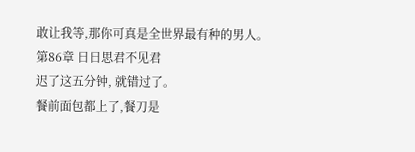敢让我等,那你可真是全世界最有种的男人。
第86章 日日思君不见君
迟了这五分钟, 就错过了。
餐前面包都上了,餐刀是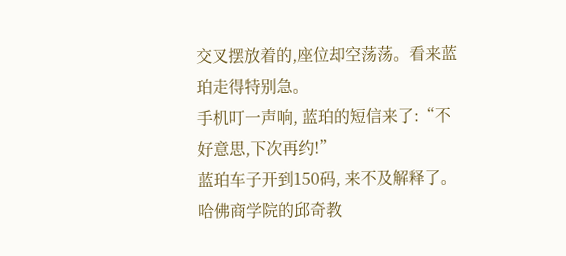交叉摆放着的,座位却空荡荡。看来蓝珀走得特别急。
手机叮一声响, 蓝珀的短信来了:“不好意思,下次再约!”
蓝珀车子开到150码, 来不及解释了。
哈佛商学院的邱奇教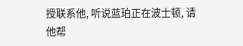授联系他, 听说蓝珀正在波士顿, 请他帮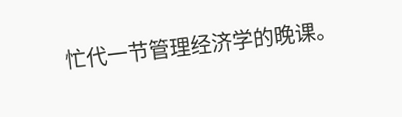忙代一节管理经济学的晚课。